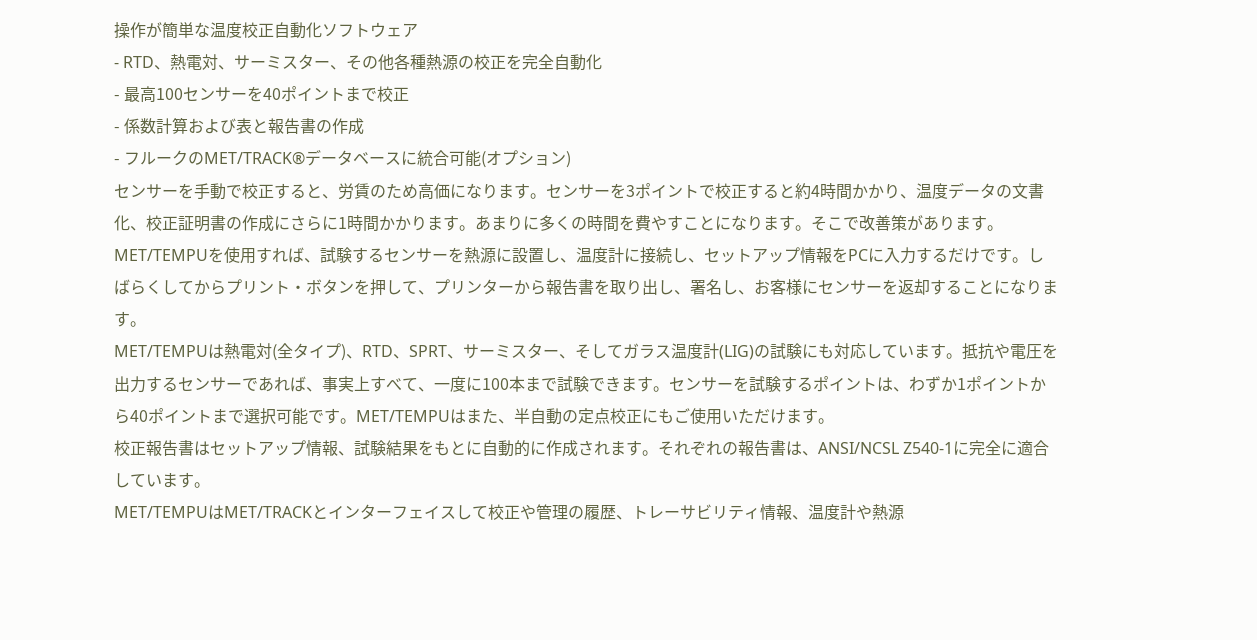操作が簡単な温度校正自動化ソフトウェア
- RTD、熱電対、サーミスター、その他各種熱源の校正を完全自動化
- 最高100センサーを40ポイントまで校正
- 係数計算および表と報告書の作成
- フルークのMET/TRACK®データベースに統合可能(オプション)
センサーを手動で校正すると、労賃のため高価になります。センサーを3ポイントで校正すると約4時間かかり、温度データの文書化、校正証明書の作成にさらに1時間かかります。あまりに多くの時間を費やすことになります。そこで改善策があります。
MET/TEMPUを使用すれば、試験するセンサーを熱源に設置し、温度計に接続し、セットアップ情報をPCに入力するだけです。しばらくしてからプリント・ボタンを押して、プリンターから報告書を取り出し、署名し、お客様にセンサーを返却することになります。
MET/TEMPUは熱電対(全タイプ)、RTD、SPRT、サーミスター、そしてガラス温度計(LIG)の試験にも対応しています。抵抗や電圧を出力するセンサーであれば、事実上すべて、一度に100本まで試験できます。センサーを試験するポイントは、わずか1ポイントから40ポイントまで選択可能です。MET/TEMPUはまた、半自動の定点校正にもご使用いただけます。
校正報告書はセットアップ情報、試験結果をもとに自動的に作成されます。それぞれの報告書は、ANSI/NCSL Z540-1に完全に適合しています。
MET/TEMPUはMET/TRACKとインターフェイスして校正や管理の履歴、トレーサビリティ情報、温度計や熱源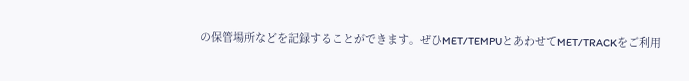の保管場所などを記録することができます。ぜひMET/TEMPUとあわせてMET/TRACKをご利用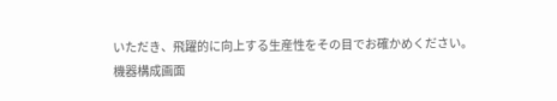いただき、飛躍的に向上する生産性をその目でお確かめください。
機器構成画面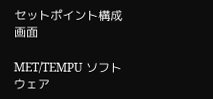セットポイント構成画面

MET/TEMPU ソフトウェア